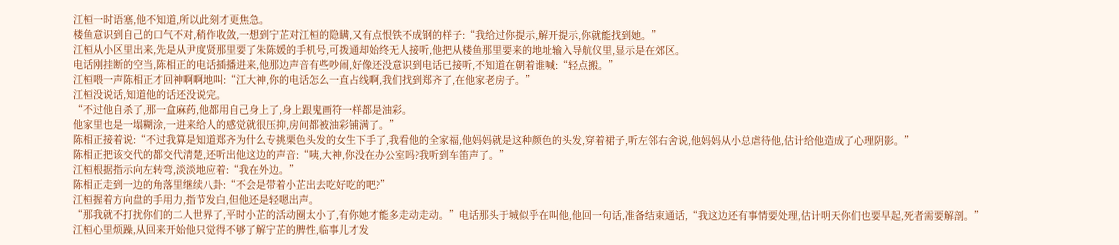江桓一时语塞,他不知道,所以此刻才更焦急。
楼鱼意识到自己的口气不对,稍作收敛,一想到宁芷对江桓的隐瞒,又有点恨铁不成钢的样子:“我给过你提示,解开提示,你就能找到她。”
江桓从小区里出来,先是从尹度贤那里要了朱陈媛的手机号,可拨通却始终无人接听,他把从楼鱼那里要来的地址输入导航仪里,显示是在郊区。
电话刚挂断的空当,陈相正的电话插播进来,他那边声音有些吵闹,好像还没意识到电话已接听,不知道在朝着谁喊:“轻点搬。”
江桓喂一声陈相正才回神啊啊地叫:“江大神,你的电话怎么一直占线啊,我们找到郑齐了,在他家老房子。”
江桓没说话,知道他的话还没说完。
“不过他自杀了,那一盒麻药,他都用自己身上了,身上跟鬼画符一样都是油彩。
他家里也是一塌糊涂,一进来给人的感觉就很压抑,房间都被油彩铺满了。”
陈相正接着说:“不过我算是知道郑齐为什么专挑栗色头发的女生下手了,我看他的全家福,他妈妈就是这种颜色的头发,穿着裙子,听左邻右舍说,他妈妈从小总虐待他,估计给他造成了心理阴影。”
陈相正把该交代的都交代清楚,还听出他这边的声音:“咦,大神,你没在办公室吗?我听到车笛声了。”
江桓根据指示向左转弯,淡淡地应着:“我在外边。”
陈相正走到一边的角落里继续八卦:“不会是带着小芷出去吃好吃的吧?”
江桓握着方向盘的手用力,指节发白,但他还是轻嗯出声。
“那我就不打扰你们的二人世界了,平时小芷的活动圈太小了,有你她才能多走动走动。”电话那头于城似乎在叫他,他回一句话,准备结束通话,“我这边还有事情要处理,估计明天你们也要早起,死者需要解剖。”
江桓心里烦躁,从回来开始他只觉得不够了解宁芷的脾性,临事儿才发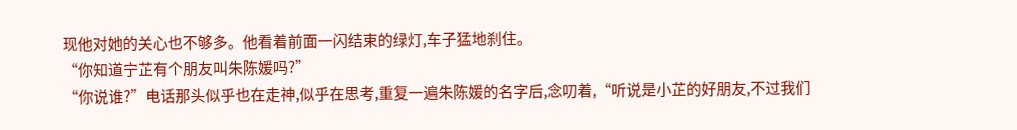现他对她的关心也不够多。他看着前面一闪结束的绿灯,车子猛地刹住。
“你知道宁芷有个朋友叫朱陈媛吗?”
“你说谁?”电话那头似乎也在走神,似乎在思考,重复一遍朱陈媛的名字后,念叨着,“听说是小芷的好朋友,不过我们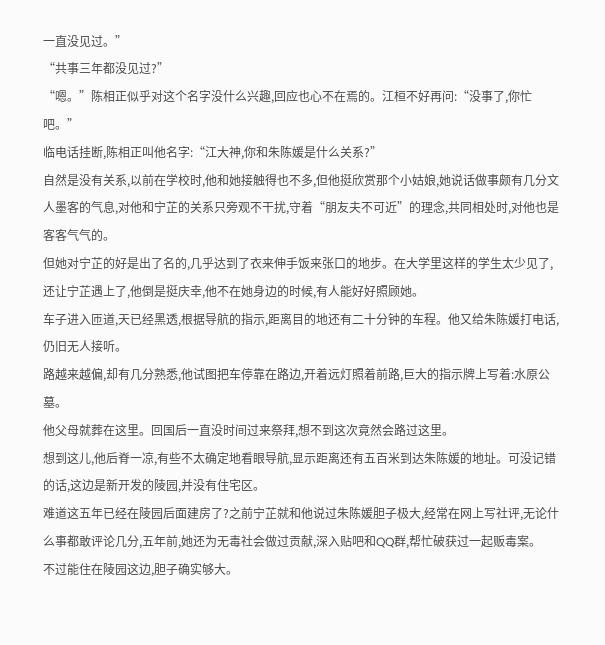一直没见过。”
“共事三年都没见过?”
“嗯。”陈相正似乎对这个名字没什么兴趣,回应也心不在焉的。江桓不好再问:“没事了,你忙吧。”
临电话挂断,陈相正叫他名字:“江大神,你和朱陈媛是什么关系?”
自然是没有关系,以前在学校时,他和她接触得也不多,但他挺欣赏那个小姑娘,她说话做事颇有几分文人墨客的气息,对他和宁芷的关系只旁观不干扰,守着“朋友夫不可近”的理念,共同相处时,对他也是客客气气的。
但她对宁芷的好是出了名的,几乎达到了衣来伸手饭来张口的地步。在大学里这样的学生太少见了,还让宁芷遇上了,他倒是挺庆幸,他不在她身边的时候,有人能好好照顾她。
车子进入匝道,天已经黑透,根据导航的指示,距离目的地还有二十分钟的车程。他又给朱陈媛打电话,仍旧无人接听。
路越来越偏,却有几分熟悉,他试图把车停靠在路边,开着远灯照着前路,巨大的指示牌上写着:水原公墓。
他父母就葬在这里。回国后一直没时间过来祭拜,想不到这次竟然会路过这里。
想到这儿,他后脊一凉,有些不太确定地看眼导航,显示距离还有五百米到达朱陈媛的地址。可没记错的话,这边是新开发的陵园,并没有住宅区。
难道这五年已经在陵园后面建房了?之前宁芷就和他说过朱陈媛胆子极大,经常在网上写社评,无论什么事都敢评论几分,五年前,她还为无毒社会做过贡献,深入贴吧和QQ群,帮忙破获过一起贩毒案。
不过能住在陵园这边,胆子确实够大。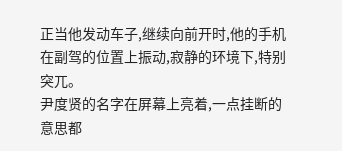正当他发动车子,继续向前开时,他的手机在副驾的位置上振动,寂静的环境下,特别突兀。
尹度贤的名字在屏幕上亮着,一点挂断的意思都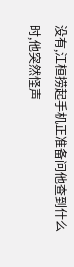没有,江桓捞起手机正准备问他查到什么时,他突然怪声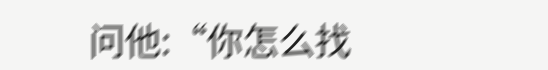问他:“你怎么找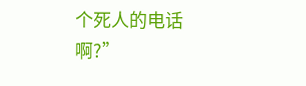个死人的电话啊?”